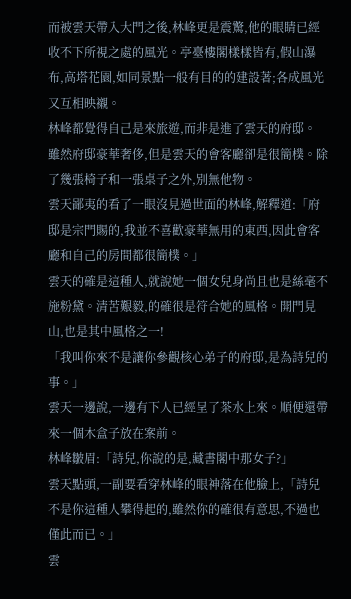而被雲天帶入大門之後,林峰更是震驚,他的眼睛已經收不下所視之處的風光。亭臺樓閣樣樣皆有,假山瀑布,高塔花園,如同景點一般有目的的建設著;各成風光又互相映襯。
林峰都覺得自己是來旅遊,而非是進了雲天的府邸。
雖然府邸豪華奢侈,但是雲天的會客廳卻是很簡樸。除了幾張椅子和一張桌子之外,別無他物。
雲天鄙夷的看了一眼沒見過世面的林峰,解釋道:「府邸是宗門賜的,我並不喜歡豪華無用的東西,因此會客廳和自己的房間都很簡樸。」
雲天的確是這種人,就說她一個女兒身尚且也是絲毫不施粉黛。清苦艱毅,的確很是符合她的風格。開門見山,也是其中風格之一!
「我叫你來不是讓你參觀核心弟子的府邸,是為詩兒的事。」
雲天一邊說,一邊有下人已經呈了茶水上來。順便還帶來一個木盒子放在案前。
林峰皺眉:「詩兒,你說的是,藏書閣中那女子?」
雲天點頭,一副要看穿林峰的眼神落在他臉上,「詩兒不是你這種人攀得起的,雖然你的確很有意思,不過也僅此而已。」
雲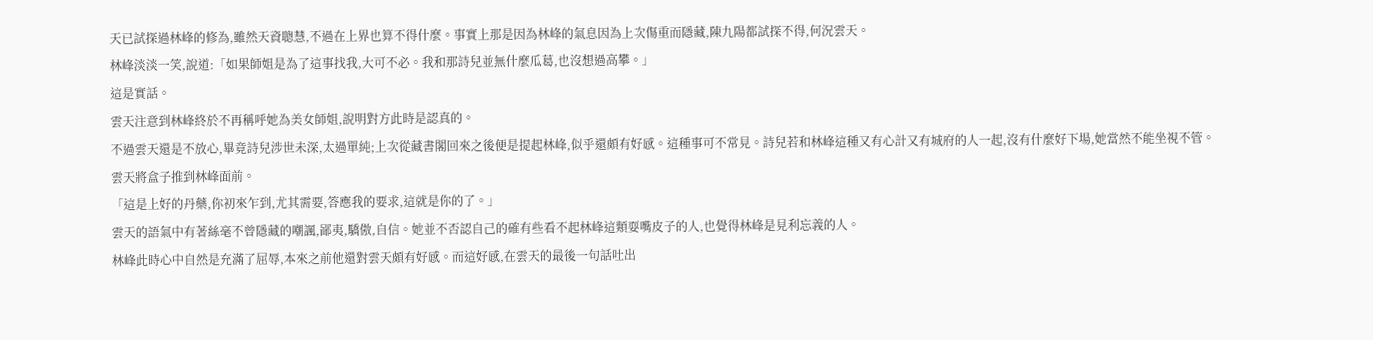天已試探過林峰的修為,雖然天資聰慧,不過在上界也算不得什麼。事實上那是因為林峰的氣息因為上次傷重而隱藏,陳九陽都試探不得,何況雲天。
林峰淡淡一笑,說道:「如果師姐是為了這事找我,大可不必。我和那詩兒並無什麼瓜葛,也沒想過高攀。」
這是實話。
雲天注意到林峰終於不再稱呼她為美女師姐,說明對方此時是認真的。
不過雲天還是不放心,畢竟詩兒涉世未深,太過單純;上次從藏書閣回來之後便是提起林峰,似乎還頗有好感。這種事可不常見。詩兒若和林峰這種又有心計又有城府的人一起,沒有什麼好下場,她當然不能坐視不管。
雲天將盒子推到林峰面前。
「這是上好的丹藥,你初來乍到,尤其需要,答應我的要求,這就是你的了。」
雲天的語氣中有著絲毫不曾隱藏的嘲諷,鄙夷,驕傲,自信。她並不否認自己的確有些看不起林峰這類耍嘴皮子的人,也覺得林峰是見利忘義的人。
林峰此時心中自然是充滿了屈辱,本來之前他還對雲天頗有好感。而這好感,在雲天的最後一句話吐出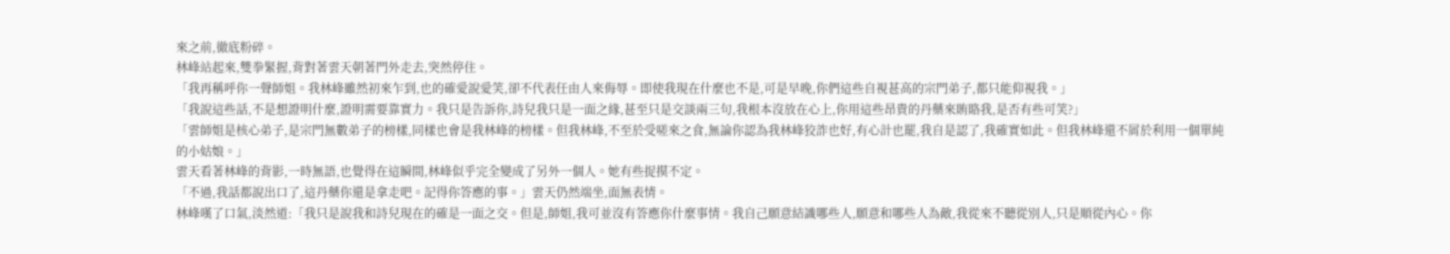來之前,徹底粉碎。
林峰站起來,雙拳緊握,背對著雲天朝著門外走去,突然停住。
「我再稱呼你一聲師姐。我林峰雖然初來乍到,也的確愛說愛笑,卻不代表任由人來侮辱。即使我現在什麼也不是,可是早晚,你們這些自視甚高的宗門弟子,都只能仰視我。」
「我說這些話,不是想證明什麼,證明需要靠實力。我只是告訴你,詩兒我只是一面之緣,甚至只是交談兩三句,我根本沒放在心上,你用這些昂貴的丹藥來賄賂我,是否有些可笑?」
「雲師姐是核心弟子,是宗門無數弟子的榜樣,同樣也會是我林峰的榜樣。但我林峰,不至於受嗟來之食,無論你認為我林峰狡詐也好,有心計也罷,我自是認了,我確實如此。但我林峰還不屑於利用一個單純的小姑娘。」
雲天看著林峰的背影,一時無語,也覺得在這瞬間,林峰似乎完全變成了另外一個人。她有些捉摸不定。
「不過,我話都說出口了,這丹藥你還是拿走吧。記得你答應的事。」雲天仍然端坐,面無表情。
林峰嘆了口氣,淡然道:「我只是說我和詩兒現在的確是一面之交。但是,師姐,我可並沒有答應你什麼事情。我自己願意結識哪些人,願意和哪些人為敵,我從來不聽從別人,只是順從內心。你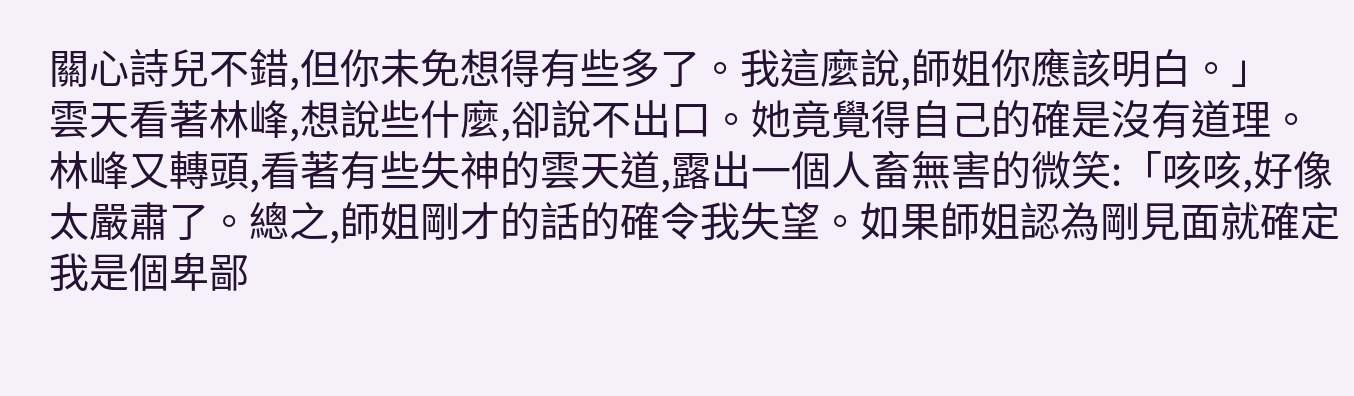關心詩兒不錯,但你未免想得有些多了。我這麼說,師姐你應該明白。」
雲天看著林峰,想說些什麼,卻說不出口。她竟覺得自己的確是沒有道理。
林峰又轉頭,看著有些失神的雲天道,露出一個人畜無害的微笑:「咳咳,好像太嚴肅了。總之,師姐剛才的話的確令我失望。如果師姐認為剛見面就確定我是個卑鄙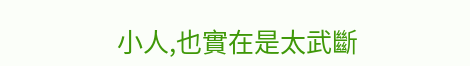小人,也實在是太武斷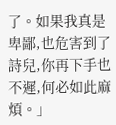了。如果我真是卑鄙,也危害到了詩兒,你再下手也不遲,何必如此麻煩。」